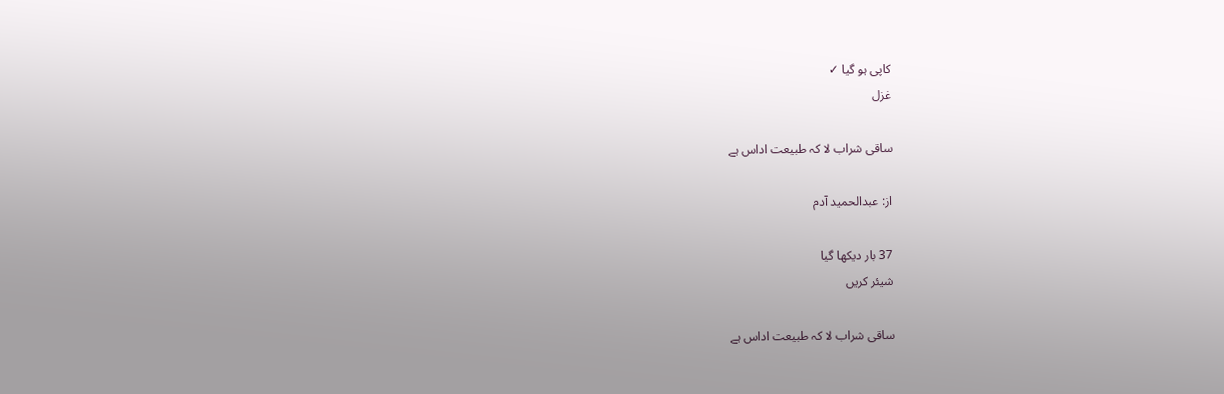کاپی ہو گیا ✓
غزل

ساقی شراب لا کہ طبیعت اداس ہے

از: عبدالحمید آدم

37 بار دیکھا گیا
شیئر کریں

ساقی شراب لا کہ طبیعت اداس ہے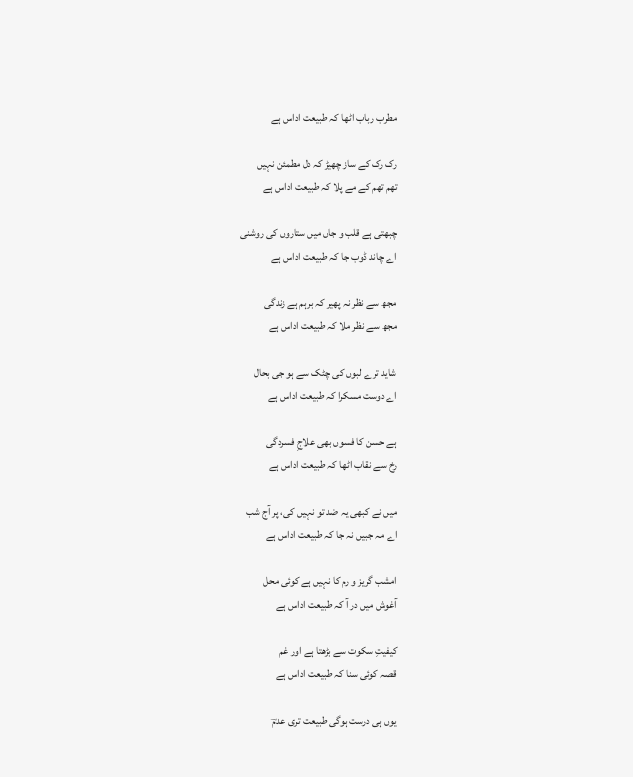مطرب رباب اٹھا کہ طبیعت اداس ہے

رک رک کے ساز چھیڑ کہ دل مطمئن نہیں
تھم تھم کے مے پلا کہ طبیعت اداس ہے

چبھتی ہے قلب و جاں میں ستاروں کی روشنی
اے چاند ڈوب جا کہ طبیعت اداس ہے

مجھ سے نظر نہ پھیر کہ برہم ہے زندگی
مجھ سے نظر ملا کہ طبیعت اداس ہے

شاید ترے لبوں کی چٹک سے ہو جی بحال
اے دوست مسکرا کہ طبیعت اداس ہے

ہے حسن کا فسوں بھی علاجِ فسردگی
رخ سے نقاب اٹھا کہ طبیعت اداس ہے

میں نے کبھی یہ ضد تو نہیں کی، پر آج شب
اے مہ جبیں نہ جا کہ طبیعت اداس ہے

امشب گریز و رم کا نہیں ہے کوئی محل
آغوش میں در آ کہ طبیعت اداس ہے

کیفیتِ سکوت سے بڑھتا ہے اور غم
قصہ کوئی سنا کہ طبیعت اداس ہے

یوں ہی درست ہوگی طبیعت تری عدمؔ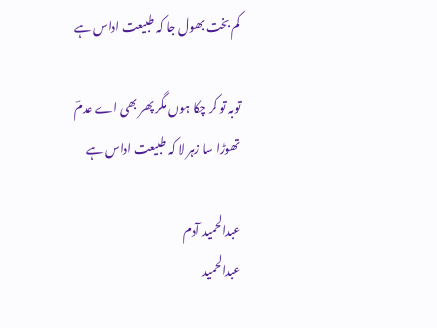کم بخت بھول جا کہ طبیعت اداس ہے

توبہ تو کر چکا ہوں مگر پھر بھی اے عدمؔ
تھوڑا سا زہر لا کہ طبیعت اداس ہے

عبدالحمید آدم
عبدالحمید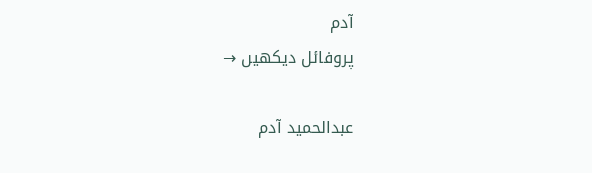آدم
پروفائل دیکھیں →

عبدالحمید آدم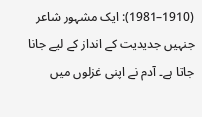(1910–1981): ایک مشہور شاعر جنہیں جدیدیت کے انداز کے لیے جانا جاتا ہے۔ آدم نے اپنی غزلوں میں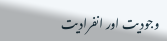وجودیت اور انفرادیت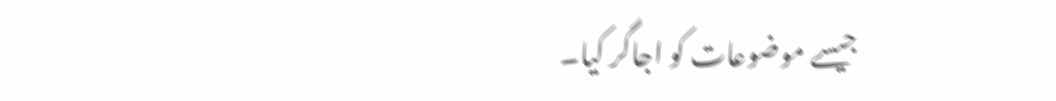جیسے موضوعات کو اجاگر کیا۔